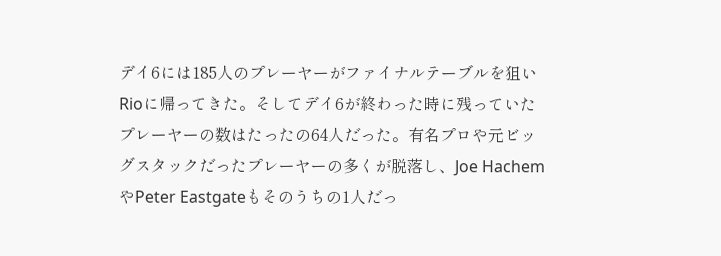デイ6には185人のプレーヤーがファイナルテーブルを狙いRioに帰ってきた。そしてデイ6が終わった時に残っていたプレーヤーの数はたったの64人だった。有名プロや元ビッグスタックだったプレーヤーの多くが脱落し、Joe HachemやPeter Eastgateもそのうちの1人だっ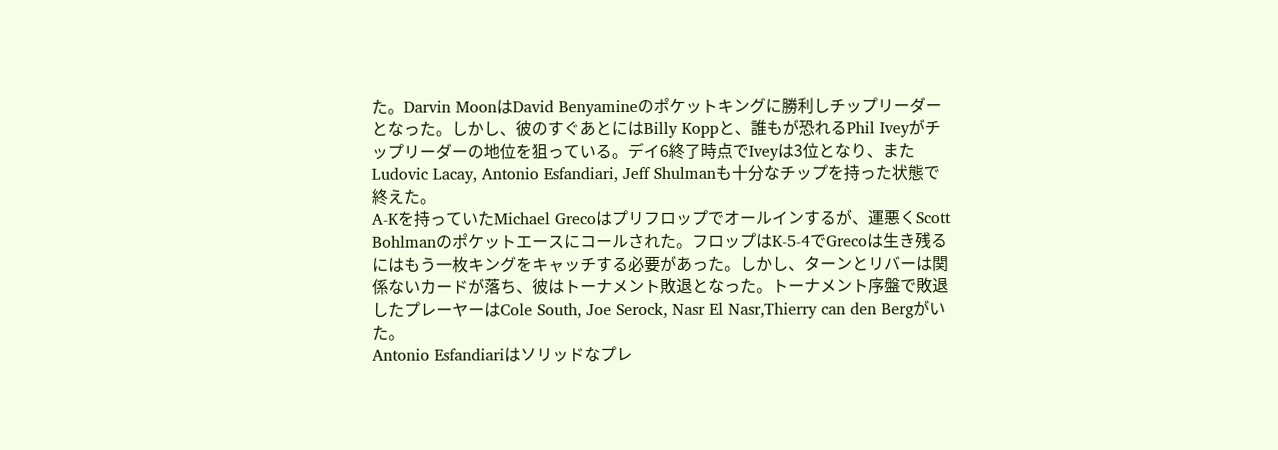た。Darvin MoonはDavid Benyamineのポケットキングに勝利しチップリーダーとなった。しかし、彼のすぐあとにはBilly Koppと、誰もが恐れるPhil Iveyがチップリーダーの地位を狙っている。デイ6終了時点でIveyは3位となり、またLudovic Lacay, Antonio Esfandiari, Jeff Shulmanも十分なチップを持った状態で終えた。
A-Kを持っていたMichael Grecoはプリフロップでオールインするが、運悪くScott Bohlmanのポケットエースにコールされた。フロップはK-5-4でGrecoは生き残るにはもう一枚キングをキャッチする必要があった。しかし、ターンとリバーは関係ないカードが落ち、彼はトーナメント敗退となった。トーナメント序盤で敗退したプレーヤーはCole South, Joe Serock, Nasr El Nasr,Thierry can den Bergがいた。
Antonio Esfandiariはソリッドなプレ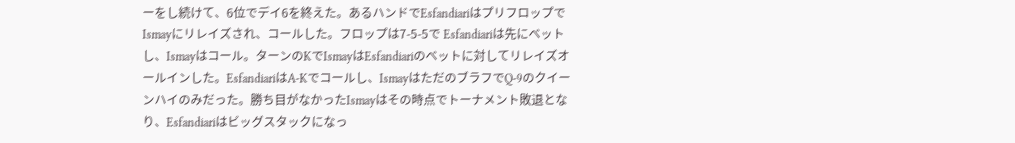ーをし続けて、6位でデイ6を終えた。あるハンドでEsfandiariはプリフロップでIsmayにリレイズされ、コールした。フロップは7-5-5で Esfandiariは先にベットし、Ismayはコール。ターンのKでIsmayはEsfandiariのベットに対してリレイズオールインした。EsfandiariはA-Kでコールし、IsmayはただのブラフでQ-9のクイーンハイのみだった。勝ち目がなかったIsmayはその時点でトーナメント敗退となり、Esfandiariはビッグスタックになっ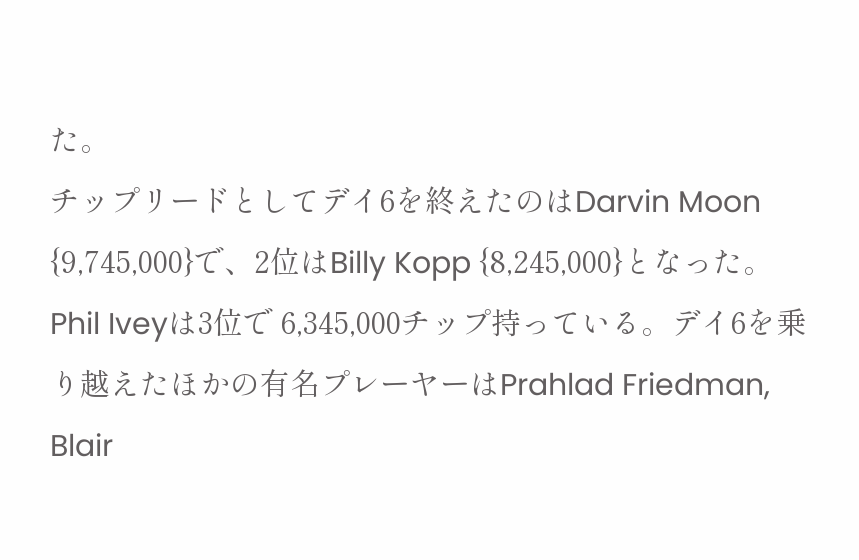た。
チップリードとしてデイ6を終えたのはDarvin Moon {9,745,000}で、2位はBilly Kopp {8,245,000}となった。Phil Iveyは3位で 6,345,000チップ持っている。デイ6を乗り越えたほかの有名プレーヤーはPrahlad Friedman, Blair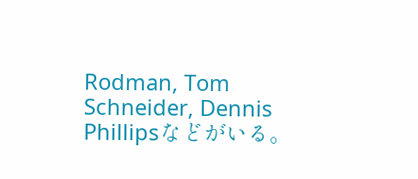Rodman, Tom Schneider, Dennis Phillipsなどがいる。